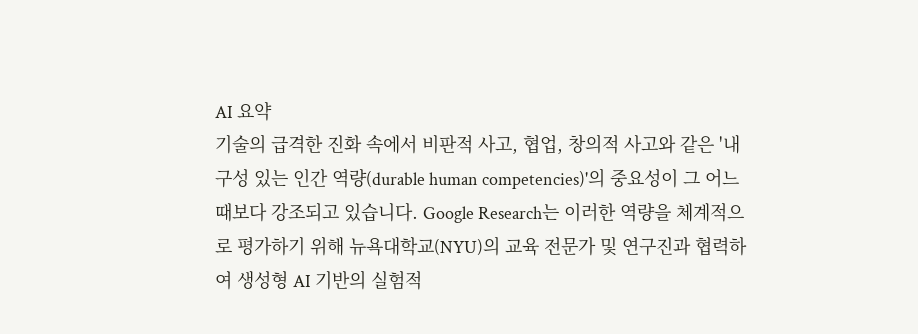AI 요약
기술의 급격한 진화 속에서 비판적 사고, 협업, 창의적 사고와 같은 '내구성 있는 인간 역량(durable human competencies)'의 중요성이 그 어느 때보다 강조되고 있습니다. Google Research는 이러한 역량을 체계적으로 평가하기 위해 뉴욕대학교(NYU)의 교육 전문가 및 연구진과 협력하여 생성형 AI 기반의 실험적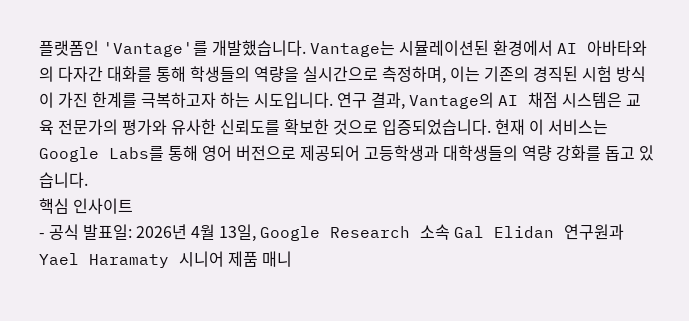플랫폼인 'Vantage'를 개발했습니다. Vantage는 시뮬레이션된 환경에서 AI 아바타와의 다자간 대화를 통해 학생들의 역량을 실시간으로 측정하며, 이는 기존의 경직된 시험 방식이 가진 한계를 극복하고자 하는 시도입니다. 연구 결과, Vantage의 AI 채점 시스템은 교육 전문가의 평가와 유사한 신뢰도를 확보한 것으로 입증되었습니다. 현재 이 서비스는 Google Labs를 통해 영어 버전으로 제공되어 고등학생과 대학생들의 역량 강화를 돕고 있습니다.
핵심 인사이트
- 공식 발표일: 2026년 4월 13일, Google Research 소속 Gal Elidan 연구원과 Yael Haramaty 시니어 제품 매니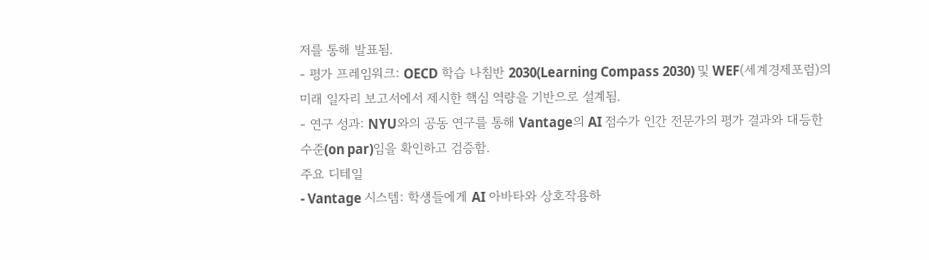저를 통해 발표됨.
- 평가 프레임워크: OECD 학습 나침반 2030(Learning Compass 2030) 및 WEF(세계경제포럼)의 미래 일자리 보고서에서 제시한 핵심 역량을 기반으로 설계됨.
- 연구 성과: NYU와의 공동 연구를 통해 Vantage의 AI 점수가 인간 전문가의 평가 결과와 대등한 수준(on par)임을 확인하고 검증함.
주요 디테일
- Vantage 시스템: 학생들에게 AI 아바타와 상호작용하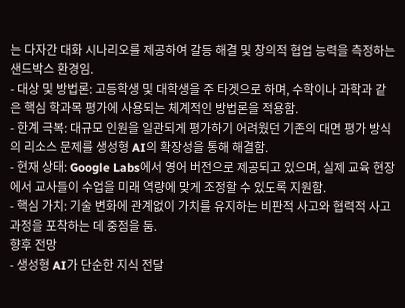는 다자간 대화 시나리오를 제공하여 갈등 해결 및 창의적 협업 능력을 측정하는 샌드박스 환경임.
- 대상 및 방법론: 고등학생 및 대학생을 주 타겟으로 하며, 수학이나 과학과 같은 핵심 학과목 평가에 사용되는 체계적인 방법론을 적용함.
- 한계 극복: 대규모 인원을 일관되게 평가하기 어려웠던 기존의 대면 평가 방식의 리소스 문제를 생성형 AI의 확장성을 통해 해결함.
- 현재 상태: Google Labs에서 영어 버전으로 제공되고 있으며, 실제 교육 현장에서 교사들이 수업을 미래 역량에 맞게 조정할 수 있도록 지원함.
- 핵심 가치: 기술 변화에 관계없이 가치를 유지하는 비판적 사고와 협력적 사고 과정을 포착하는 데 중점을 둠.
향후 전망
- 생성형 AI가 단순한 지식 전달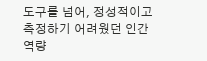도구를 넘어, 정성적이고 측정하기 어려웠던 인간 역량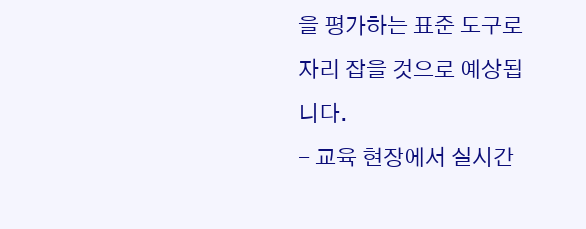을 평가하는 표준 도구로 자리 잡을 것으로 예상됩니다.
- 교육 현장에서 실시간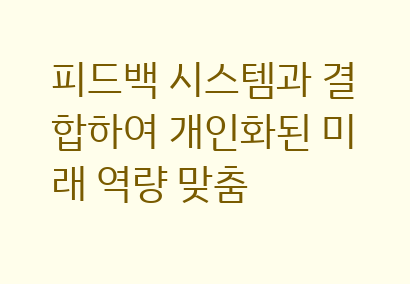피드백 시스템과 결합하여 개인화된 미래 역량 맞춤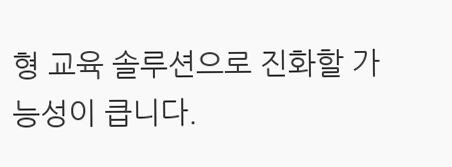형 교육 솔루션으로 진화할 가능성이 큽니다.